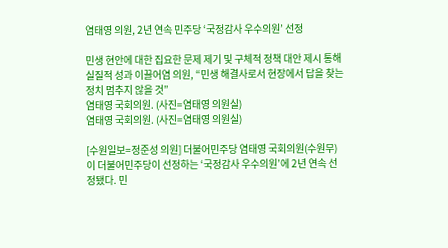염태영 의원, 2년 연속 민주당 ‘국정감사 우수의원’ 선정

민생 현안에 대한 집요한 문제 제기 및 구체적 정책 대안 제시 통해 실질적 성과 이끌어염 의원, “민생 해결사로서 현장에서 답을 찾는 정치 멈추지 않을 것”
염태영 국회의원. (사진=염태영 의원실)
염태영 국회의원. (사진=염태영 의원실)

[수원일보=정준성 의원] 더불어민주당 염태영 국회의원(수원무)이 더불어민주당이 선정하는 ‘국정감사 우수의원’에 2년 연속 선정됐다. 민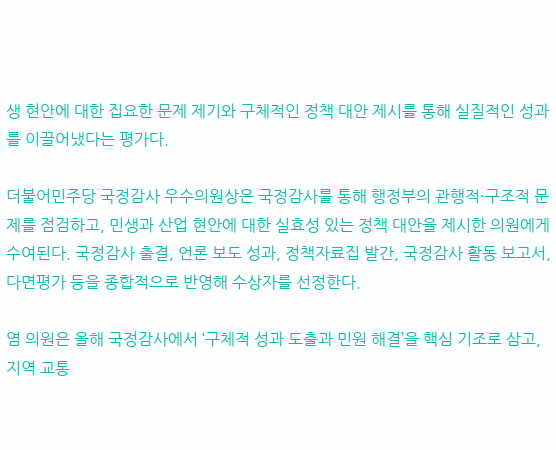생 현안에 대한 집요한 문제 제기와 구체적인 정책 대안 제시를 통해 실질적인 성과를 이끌어냈다는 평가다.

더불어민주당 국정감사 우수의원상은 국정감사를 통해 행정부의 관행적·구조적 문제를 점검하고, 민생과 산업 현안에 대한 실효성 있는 정책 대안을 제시한 의원에게 수여된다. 국정감사 출결, 언론 보도 성과, 정책자료집 발간, 국정감사 활동 보고서, 다면평가 등을 종합적으로 반영해 수상자를 선정한다.

염 의원은 올해 국정감사에서 ‘구체적 성과 도출과 민원 해결’을 핵심 기조로 삼고, 지역 교통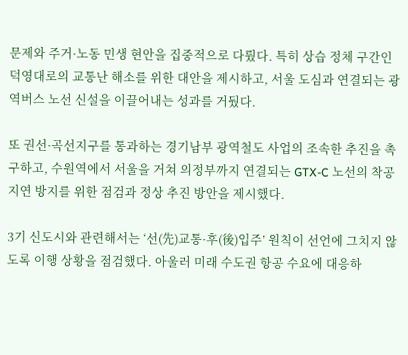문제와 주거·노동 민생 현안을 집중적으로 다뤘다. 특히 상습 정체 구간인 덕영대로의 교통난 해소를 위한 대안을 제시하고, 서울 도심과 연결되는 광역버스 노선 신설을 이끌어내는 성과를 거뒀다.

또 권선·곡선지구를 통과하는 경기남부 광역철도 사업의 조속한 추진을 촉구하고, 수원역에서 서울을 거쳐 의정부까지 연결되는 GTX-C 노선의 착공 지연 방지를 위한 점검과 정상 추진 방안을 제시했다.

3기 신도시와 관련해서는 ‘선(先)교통·후(後)입주’ 원칙이 선언에 그치지 않도록 이행 상황을 점검했다. 아울러 미래 수도권 항공 수요에 대응하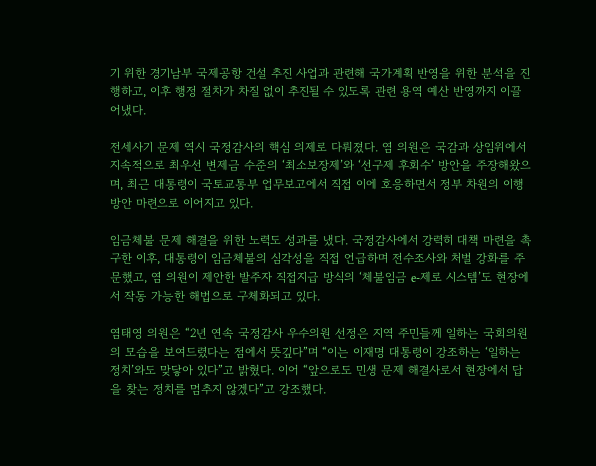기 위한 경기남부 국제공항 건설 추진 사업과 관련해 국가계획 반영을 위한 분석을 진행하고, 이후 행정 절차가 차질 없이 추진될 수 있도록 관련 용역 예산 반영까지 이끌어냈다.

전세사기 문제 역시 국정감사의 핵심 의제로 다뤄졌다. 염 의원은 국감과 상임위에서 지속적으로 최우선 변제금 수준의 ‘최소보장제’와 ‘선구제 후회수’ 방안을 주장해왔으며, 최근 대통령이 국토교통부 업무보고에서 직접 이에 호응하면서 정부 차원의 이행 방안 마련으로 이어지고 있다.

임금체불 문제 해결을 위한 노력도 성과를 냈다. 국정감사에서 강력히 대책 마련을 촉구한 이후, 대통령이 임금체불의 심각성을 직접 언급하며 전수조사와 처벌 강화를 주문했고, 염 의원이 제안한 발주자 직접지급 방식의 ‘체불임금 e-제로 시스템’도 현장에서 작동 가능한 해법으로 구체화되고 있다.

염태영 의원은 “2년 연속 국정감사 우수의원 선정은 지역 주민들께 일하는 국회의원의 모습을 보여드렸다는 점에서 뜻깊다”며 “이는 이재명 대통령이 강조하는 ‘일하는 정치’와도 맞닿아 있다”고 밝혔다. 이어 “앞으로도 민생 문제 해결사로서 현장에서 답을 찾는 정치를 멈추지 않겠다”고 강조했다.